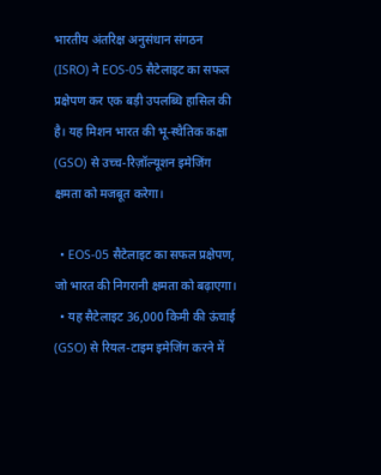भारतीय अंतरिक्ष अनुसंधान संगठन (ISRO) ने EOS-05 सैटेलाइट का सफल प्रक्षेपण कर एक बड़ी उपलब्धि हासिल की है। यह मिशन भारत की भू-स्थैतिक कक्षा (GSO) से उच्च-रिज़ॉल्यूशन इमेजिंग क्षमता को मजबूत करेगा।

  • EOS-05 सैटेलाइट का सफल प्रक्षेपण, जो भारत की निगरानी क्षमता को बढ़ाएगा।
  • यह सैटेलाइट 36,000 किमी की ऊंचाई (GSO) से रियल-टाइम इमेजिंग करने में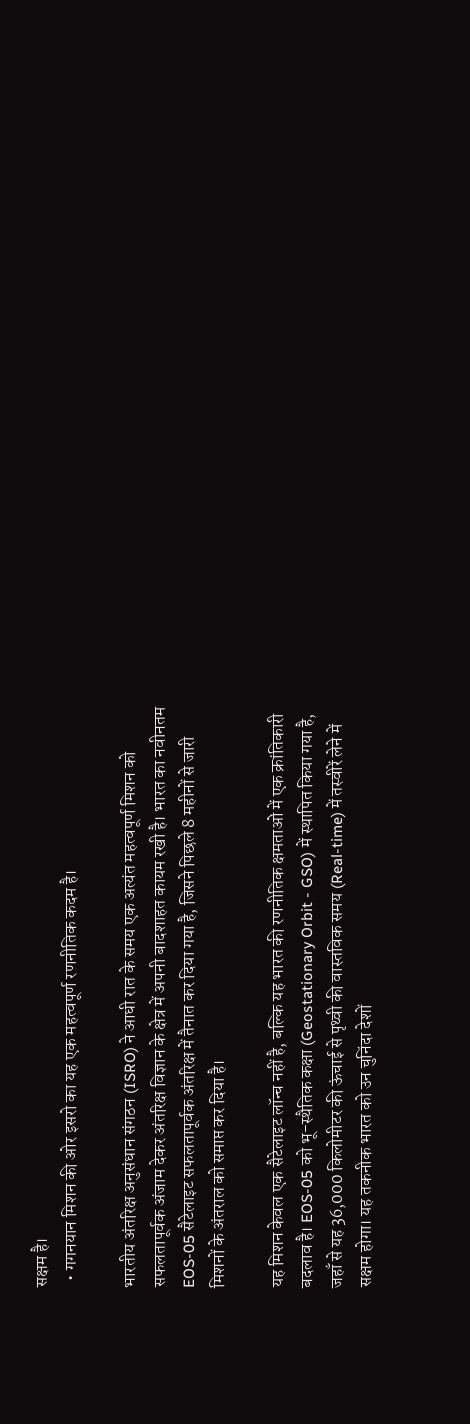सक्षम है।
  • गगनयान मिशन की ओर इसरो का यह एक महत्वपूर्ण रणनीतिक कदम है।

भारतीय अंतरिक्ष अनुसंधान संगठन (ISRO) ने आधी रात के समय एक अत्यंत महत्वपूर्ण मिशन को सफलतापूर्वक अंजाम देकर अंतरिक्ष विज्ञान के क्षेत्र में अपनी बादशाहत कायम रखी है। भारत का नवीनतम EOS-05 सैटेलाइट सफलतापूर्वक अंतरिक्ष में तैनात कर दिया गया है, जिसने पिछले 8 महीनों से जारी मिशनों के अंतराल को समाप्त कर दिया है।

यह मिशन केवल एक सैटेलाइट लॉन्च नहीं है, बल्कि यह भारत की रणनीतिक क्षमताओं में एक क्रांतिकारी बदलाव है। EOS-05 को भू-स्थैतिक कक्षा (Geostationary Orbit - GSO) में स्थापित किया गया है, जहाँ से यह 36,000 किलोमीटर की ऊंचाई से पृथ्वी की वास्तविक समय (Real-time) में तस्वीरें लेने में सक्षम होगा। यह तकनीक भारत को उन चुनिंदा देशों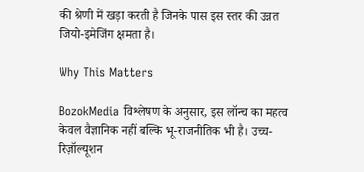की श्रेणी में खड़ा करती है जिनके पास इस स्तर की उन्नत जियो-इमेजिंग क्षमता है।

Why This Matters

BozokMedia विश्लेषण के अनुसार, इस लॉन्च का महत्व केवल वैज्ञानिक नहीं बल्कि भू-राजनीतिक भी है। उच्च-रिज़ॉल्यूशन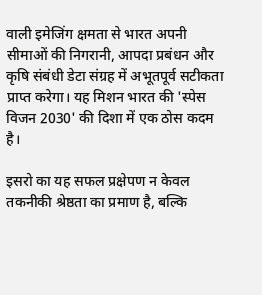वाली इमेजिंग क्षमता से भारत अपनी सीमाओं की निगरानी, आपदा प्रबंधन और कृषि संबंधी डेटा संग्रह में अभूतपूर्व सटीकता प्राप्त करेगा। यह मिशन भारत की 'स्पेस विजन 2030' की दिशा में एक ठोस कदम है।

इसरो का यह सफल प्रक्षेपण न केवल तकनीकी श्रेष्ठता का प्रमाण है, बल्कि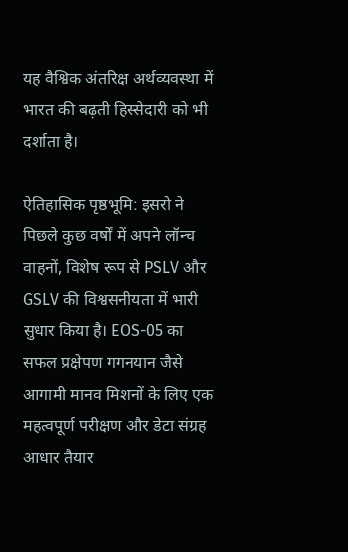यह वैश्विक अंतरिक्ष अर्थव्यवस्था में भारत की बढ़ती हिस्सेदारी को भी दर्शाता है।

ऐतिहासिक पृष्ठभूमि: इसरो ने पिछले कुछ वर्षों में अपने लॉन्च वाहनों, विशेष रूप से PSLV और GSLV की विश्वसनीयता में भारी सुधार किया है। EOS-05 का सफल प्रक्षेपण गगनयान जैसे आगामी मानव मिशनों के लिए एक महत्वपूर्ण परीक्षण और डेटा संग्रह आधार तैयार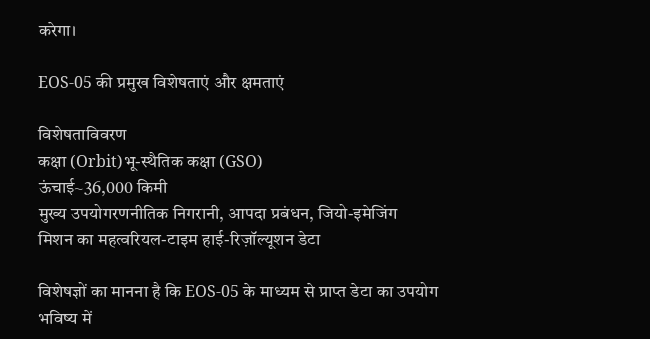करेगा।

EOS-05 की प्रमुख विशेषताएं और क्षमताएं

विशेषताविवरण
कक्षा (Orbit)भू-स्थैतिक कक्षा (GSO)
ऊंचाई~36,000 किमी
मुख्य उपयोगरणनीतिक निगरानी, आपदा प्रबंधन, जियो-इमेजिंग
मिशन का महत्वरियल-टाइम हाई-रिज़ॉल्यूशन डेटा

विशेषज्ञों का मानना है कि EOS-05 के माध्यम से प्राप्त डेटा का उपयोग भविष्य में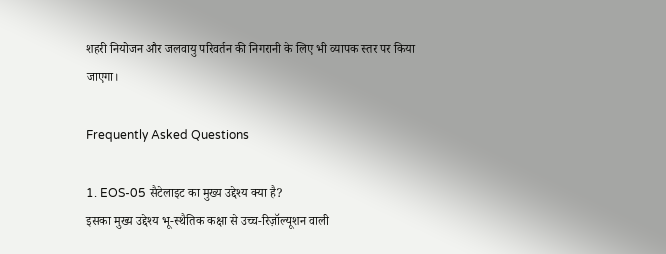शहरी नियोजन और जलवायु परिवर्तन की निगरानी के लिए भी व्यापक स्तर पर किया जाएगा।

Frequently Asked Questions

1. EOS-05 सैटेलाइट का मुख्य उद्देश्य क्या है?
इसका मुख्य उद्देश्य भू-स्थैतिक कक्षा से उच्च-रिज़ॉल्यूशन वाली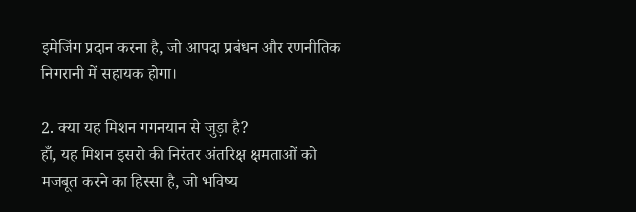इमेजिंग प्रदान करना है, जो आपदा प्रबंधन और रणनीतिक निगरानी में सहायक होगा।

2. क्या यह मिशन गगनयान से जुड़ा है?
हाँ, यह मिशन इसरो की निरंतर अंतरिक्ष क्षमताओं को मजबूत करने का हिस्सा है, जो भविष्य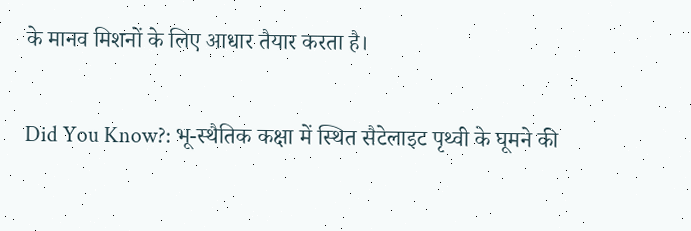के मानव मिशनों के लिए आधार तैयार करता है।

Did You Know?: भू-स्थैतिक कक्षा में स्थित सैटेलाइट पृथ्वी के घूमने की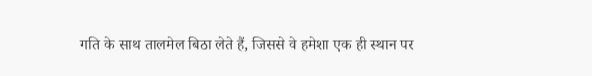गति के साथ तालमेल बिठा लेते हैं, जिससे वे हमेशा एक ही स्थान पर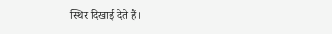स्थिर दिखाई देते हैं।